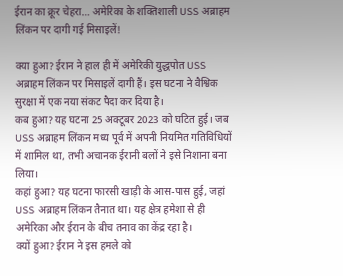ईरान का क्रूर चेहरा… अमेरिका के शक्तिशाली USS अब्राहम लिंकन पर दागी गई मिसाइलें!

क्या हुआ? ईरान ने हाल ही में अमेरिकी युद्धपोत USS अब्राहम लिंकन पर मिसाइलें दागी हैं। इस घटना ने वैश्विक सुरक्षा में एक नया संकट पैदा कर दिया है।
कब हुआ? यह घटना 25 अक्टूबर 2023 को घटित हुई। जब USS अब्राहम लिंकन मध्य पूर्व में अपनी नियमित गतिविधियों में शामिल था, तभी अचानक ईरानी बलों ने इसे निशाना बना लिया।
कहां हुआ? यह घटना फारसी खाड़ी के आस-पास हुई, जहां USS अब्राहम लिंकन तैनात था। यह क्षेत्र हमेशा से ही अमेरिका और ईरान के बीच तनाव का केंद्र रहा है।
क्यों हुआ? ईरान ने इस हमले को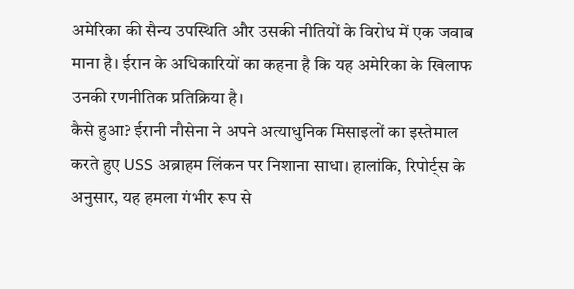अमेरिका की सैन्य उपस्थिति और उसकी नीतियों के विरोध में एक जवाब माना है। ईरान के अधिकारियों का कहना है कि यह अमेरिका के खिलाफ उनकी रणनीतिक प्रतिक्रिया है।
कैसे हुआ? ईरानी नौसेना ने अपने अत्याधुनिक मिसाइलों का इस्तेमाल करते हुए USS अब्राहम लिंकन पर निशाना साधा। हालांकि, रिपोर्ट्स के अनुसार, यह हमला गंभीर रूप से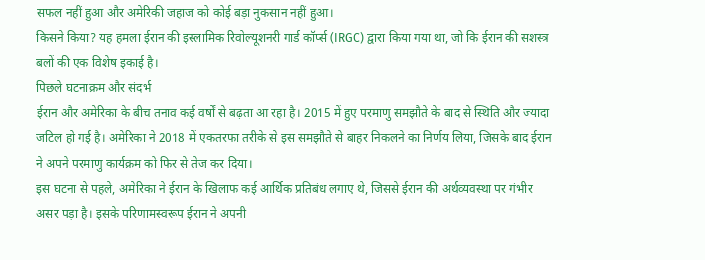सफल नहीं हुआ और अमेरिकी जहाज को कोई बड़ा नुकसान नहीं हुआ।
किसने किया? यह हमला ईरान की इस्लामिक रिवोल्यूशनरी गार्ड कॉर्प्स (IRGC) द्वारा किया गया था, जो कि ईरान की सशस्त्र बलों की एक विशेष इकाई है।
पिछले घटनाक्रम और संदर्भ
ईरान और अमेरिका के बीच तनाव कई वर्षों से बढ़ता आ रहा है। 2015 में हुए परमाणु समझौते के बाद से स्थिति और ज्यादा जटिल हो गई है। अमेरिका ने 2018 में एकतरफा तरीके से इस समझौते से बाहर निकलने का निर्णय लिया, जिसके बाद ईरान ने अपने परमाणु कार्यक्रम को फिर से तेज कर दिया।
इस घटना से पहले, अमेरिका ने ईरान के खिलाफ कई आर्थिक प्रतिबंध लगाए थे, जिससे ईरान की अर्थव्यवस्था पर गंभीर असर पड़ा है। इसके परिणामस्वरूप ईरान ने अपनी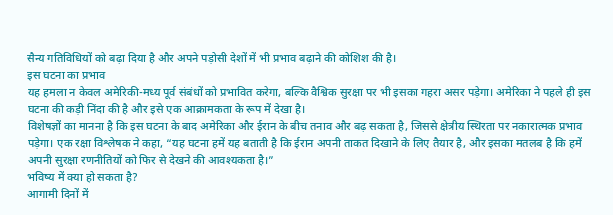सैन्य गतिविधियों को बढ़ा दिया है और अपने पड़ोसी देशों में भी प्रभाव बढ़ाने की कोशिश की है।
इस घटना का प्रभाव
यह हमला न केवल अमेरिकी-मध्य पूर्व संबंधों को प्रभावित करेगा, बल्कि वैश्विक सुरक्षा पर भी इसका गहरा असर पड़ेगा। अमेरिका ने पहले ही इस घटना की कड़ी निंदा की है और इसे एक आक्रामकता के रूप में देखा है।
विशेषज्ञों का मानना है कि इस घटना के बाद अमेरिका और ईरान के बीच तनाव और बढ़ सकता है, जिससे क्षेत्रीय स्थिरता पर नकारात्मक प्रभाव पड़ेगा। एक रक्षा विश्लेषक ने कहा, “यह घटना हमें यह बताती है कि ईरान अपनी ताकत दिखाने के लिए तैयार है, और इसका मतलब है कि हमें अपनी सुरक्षा रणनीतियों को फिर से देखने की आवश्यकता है।”
भविष्य में क्या हो सकता है?
आगामी दिनों में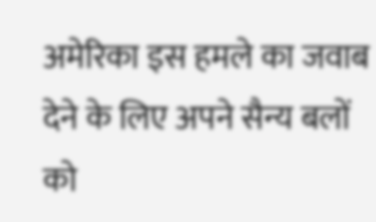अमेरिका इस हमले का जवाब देने के लिए अपने सैन्य बलों को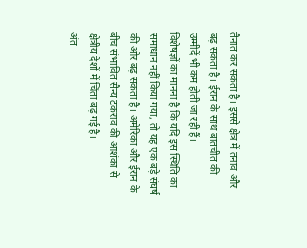तैनात कर सकता है। इससे क्षेत्र में तनाव और बढ़ सकता है। ईरान के साथ बातचीत की उम्मीदें भी कम होती जा रही हैं।
विशेषज्ञों का मानना है कि यदि इस स्थिति का समाधान नहीं किया गया, तो यह एक बड़े संघर्ष की ओर बढ़ सकता है। अमेरिका और ईरान के बीच संभावित सैन्य टकराव की आशंका से क्षेत्रीय देशों में चिंता बढ़ गई है।
अंत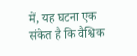में, यह घटना एक संकेत है कि वैश्विक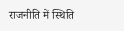राजनीति में स्थिति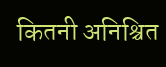कितनी अनिश्चित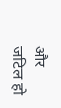और जटिल हो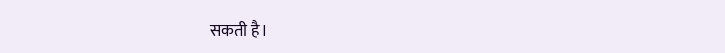सकती है।